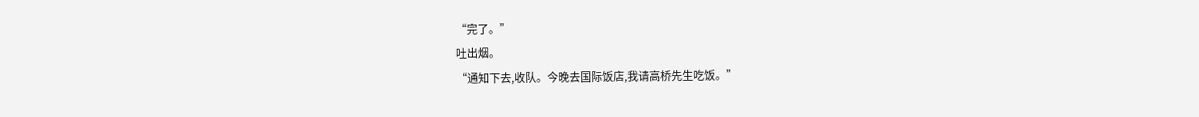“完了。”
吐出烟。
“通知下去,收队。今晚去国际饭店,我请高桥先生吃饭。”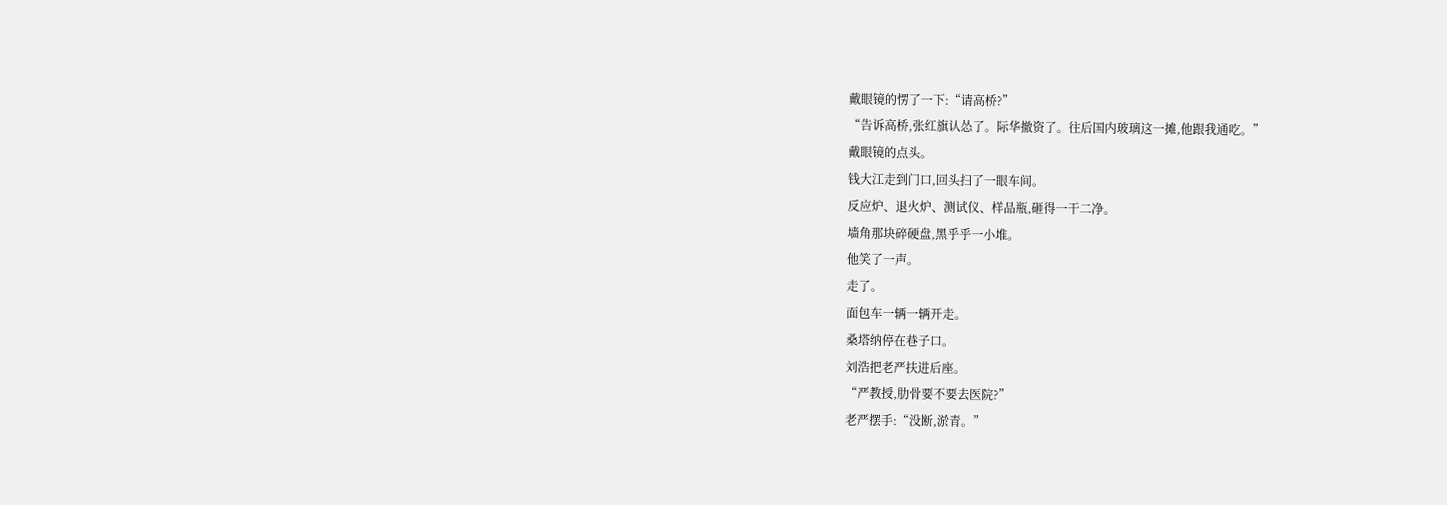戴眼镜的愣了一下:“请高桥?”
“告诉高桥,张红旗认怂了。际华撤资了。往后国内玻璃这一摊,他跟我通吃。”
戴眼镜的点头。
钱大江走到门口,回头扫了一眼车间。
反应炉、退火炉、测试仪、样品瓶,砸得一干二净。
墙角那块碎硬盘,黑乎乎一小堆。
他笑了一声。
走了。
面包车一辆一辆开走。
桑塔纳停在巷子口。
刘浩把老严扶进后座。
“严教授,肋骨要不要去医院?”
老严摆手:“没断,淤青。”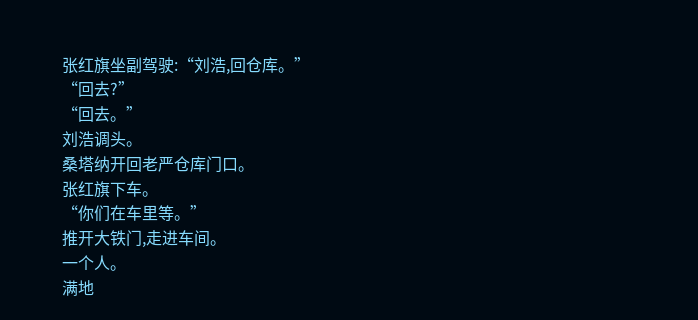张红旗坐副驾驶:“刘浩,回仓库。”
“回去?”
“回去。”
刘浩调头。
桑塔纳开回老严仓库门口。
张红旗下车。
“你们在车里等。”
推开大铁门,走进车间。
一个人。
满地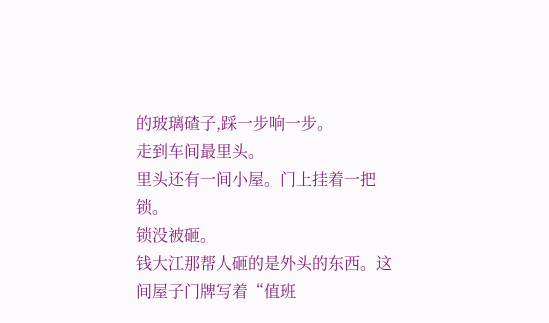的玻璃碴子,踩一步响一步。
走到车间最里头。
里头还有一间小屋。门上挂着一把锁。
锁没被砸。
钱大江那帮人砸的是外头的东西。这间屋子门牌写着“值班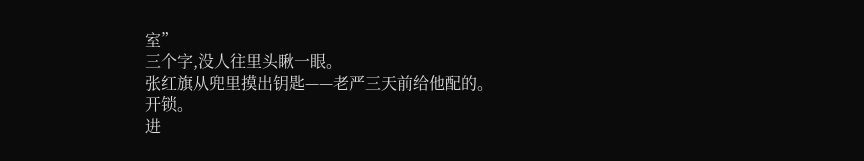室”
三个字,没人往里头瞅一眼。
张红旗从兜里摸出钥匙——老严三天前给他配的。
开锁。
进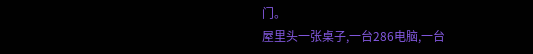门。
屋里头一张桌子,一台286电脑,一台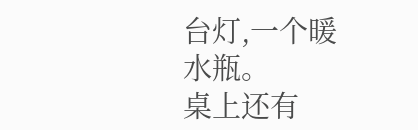台灯,一个暖水瓶。
桌上还有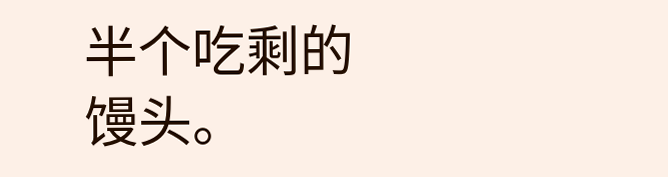半个吃剩的馒头。